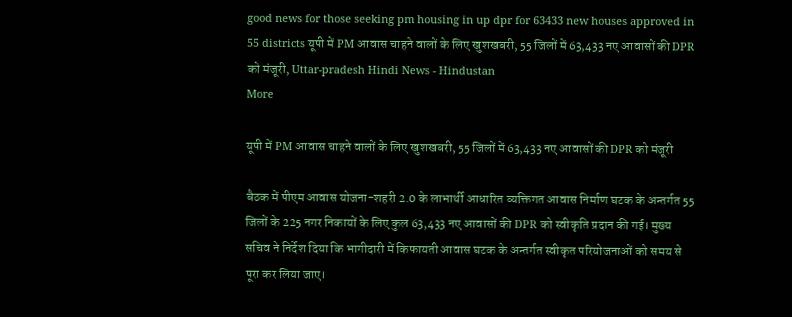good news for those seeking pm housing in up dpr for 63433 new houses approved in 55 districts यूपी में PM आवास चाहने वालों के लिए खुशखबरी, 55 जिलों में 63,433 नए आवासों की DPR को मंजूरी, Uttar-pradesh Hindi News - Hindustan
More

यूपी में PM आवास चाहने वालों के लिए खुशखबरी, 55 जिलों में 63,433 नए आवासों की DPR को मंजूरी

बैठक में पीएम आवास योजना-शहरी 2.0 के लाभार्थी आधारित व्यक्तिगत आवास निर्माण घटक के अन्तर्गत 55 जिलों के 225 नगर निकायों के लिए कुल 63,433 नए आवासों की DPR को स्वीकृति प्रदान की गई। मुख्य सचिव ने निर्देश दिया कि भागीदारी में किफायती आवास घटक के अन्तर्गत स्वीकृत परियोजनाओं को समय से पूरा कर लिया जाए।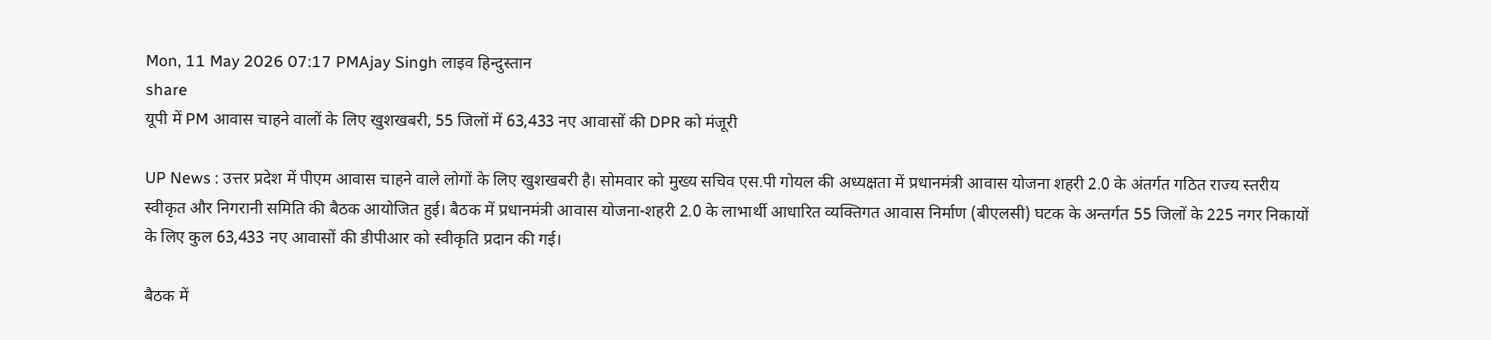Mon, 11 May 2026 07:17 PMAjay Singh लाइव हिन्दुस्तान
share
यूपी में PM आवास चाहने वालों के लिए खुशखबरी, 55 जिलों में 63,433 नए आवासों की DPR को मंजूरी

UP News : उत्तर प्रदेश में पीएम आवास चाहने वाले लोगों के लिए खुशखबरी है। सोमवार को मुख्य सचिव एस.पी गोयल की अध्यक्षता में प्रधानमंत्री आवास योजना शहरी 2.0 के अंतर्गत गठित राज्य स्तरीय स्वीकृत और निगरानी समिति की बैठक आयोजित हुई। बैठक में प्रधानमंत्री आवास योजना-शहरी 2.0 के लाभार्थी आधारित व्यक्तिगत आवास निर्माण (बीएलसी) घटक के अन्तर्गत 55 जिलों के 225 नगर निकायों के लिए कुल 63,433 नए आवासों की डीपीआर को स्वीकृति प्रदान की गई।

बैठक में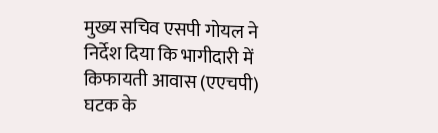मुख्य सचिव एसपी गोयल ने निर्देश दिया कि भागीदारी में किफायती आवास (एएचपी) घटक के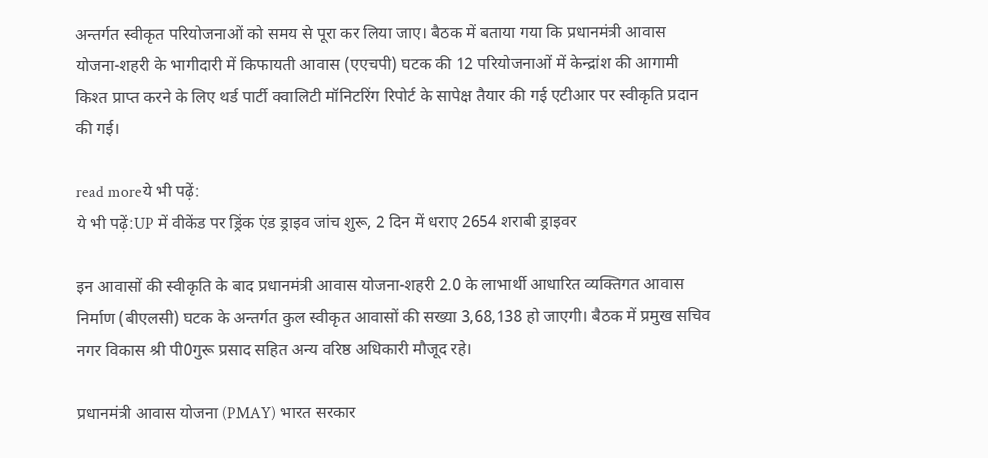अन्तर्गत स्वीकृत परियोजनाओं को समय से पूरा कर लिया जाए। बैठक में बताया गया कि प्रधानमंत्री आवास योजना-शहरी के भागीदारी में किफायती आवास (एएचपी) घटक की 12 परियोजनाओं में केन्द्रांश की आगामी किश्त प्राप्त करने के लिए थर्ड पार्टी क्वालिटी मॉनिटरिंग रिपोर्ट के सापेक्ष तैयार की गई एटीआर पर स्वीकृति प्रदान की गई।

read moreये भी पढ़ें:
ये भी पढ़ें:UP में वीकेंड पर ड्रिंक एंड ड्राइव जांच शुरू, 2 दिन में धराए 2654 शराबी ड्राइवर

इन आवासों की स्वीकृति के बाद प्रधानमंत्री आवास योजना-शहरी 2.0 के लाभार्थी आधारित व्यक्तिगत आवास निर्माण (बीएलसी) घटक के अन्तर्गत कुल स्वीकृत आवासों की सख्या 3,68,138 हो जाएगी। बैठक में प्रमुख सचिव नगर विकास श्री पी0गुरू प्रसाद सहित अन्य वरिष्ठ अधिकारी मौजूद रहे।

प्रधानमंत्री आवास योजना (PMAY) भारत सरकार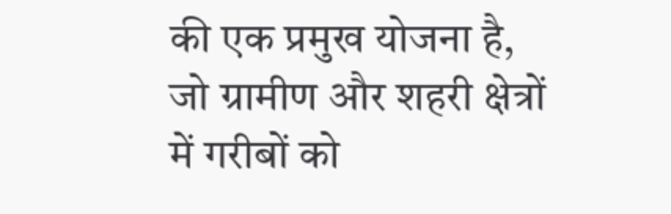की एक प्रमुख योजना है, जो ग्रामीण और शहरी क्षेत्रों में गरीबों को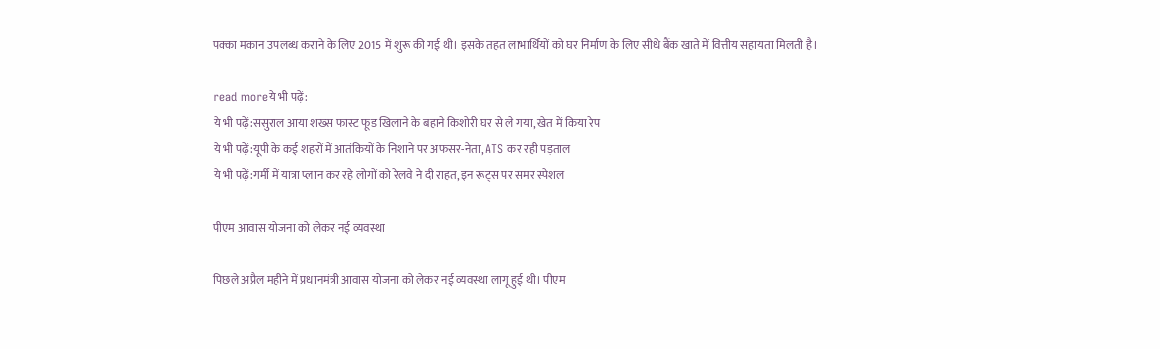पक्का मकान उपलब्ध कराने के लिए 2015 में शुरू की गई थी। इसके तहत लाभार्थियों को घर निर्माण के लिए सीधे बैंक खाते में वित्तीय सहायता मिलती है।

read moreये भी पढ़ें:
ये भी पढ़ें:ससुराल आया शख्स फास्ट फूड खिलाने के बहाने किशोरी घर से ले गया, खेत में किया रेप
ये भी पढ़ें:यूपी के कई शहरों में आतंकियों के निशाने पर अफसर-नेता, ATS कर रही पड़ताल
ये भी पढ़ें:गर्मी में यात्रा प्लान कर रहे लोगों को रेलवे ने दी राहत, इन रूट्स पर समर स्पेशल

पीएम आवास योजना को लेकर नई व्यवस्था

पिछले अप्रैल महीने में प्रधानमंत्री आवास योजना को लेकर नई व्यवस्था लागू हुई थी। पीएम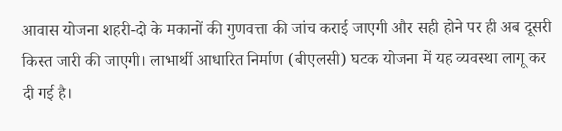आवास योजना शहरी-दो के मकानों की गुणवत्ता की जांच कराई जाएगी और सही होने पर ही अब दूसरी किस्त जारी की जाएगी। लाभार्थी आधारित निर्माण (बीएलसी) घटक योजना में यह व्यवस्था लागू कर दी गई है।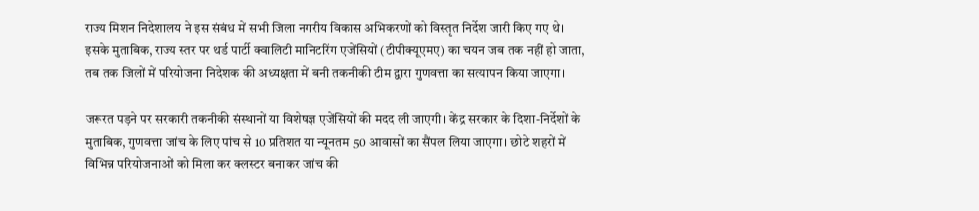राज्य मिशन निदेशालय ने इस संबंध में सभी जिला नगरीय विकास अभिकरणों को विस्तृत निर्देश जारी किए गए थे। इसके मुताबिक, राज्य स्तर पर थर्ड पार्टी क्वालिटी मानिटरिंग एजेंसियों (टीपीक्यूएमए) का चयन जब तक नहीं हो जाता, तब तक जिलों में परियोजना निदेशक की अध्यक्षता में बनी तकनीकी टीम द्वारा गुणवत्ता का सत्यापन किया जाएगा।

जरूरत पड़ने पर सरकारी तकनीकी संस्थानों या विशेषज्ञ एजेंसियों की मदद ली जाएगी। केंद्र सरकार के दिशा-निर्देशों के मुताबिक, गुणवत्ता जांच के लिए पांच से 10 प्रतिशत या न्यूनतम 50 आवासों का सैंपल लिया जाएगा। छोटे शहरों में विभिन्न परियोजनाओं को मिला कर क्लस्टर बनाकर जांच की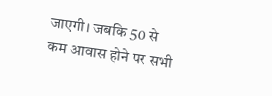जाएगी। जबकि 50 से कम आवास होने पर सभी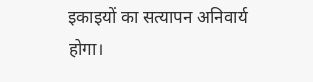इकाइयों का सत्यापन अनिवार्य होगा।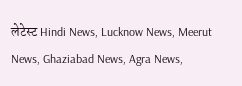लेटेस्ट Hindi News, Lucknow News, Meerut News, Ghaziabad News, Agra News,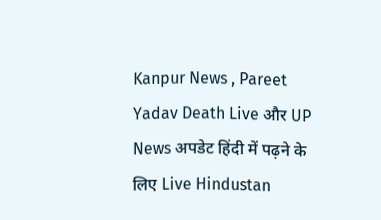Kanpur News , Pareet Yadav Death Live और UP News अपडेट हिंदी में पढ़ने के लिए Live Hindustan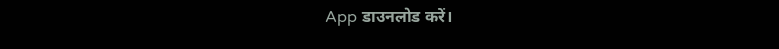App डाउनलोड करें।